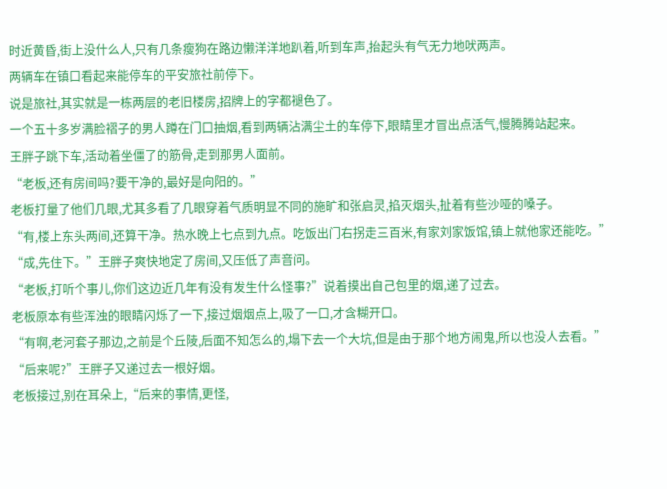时近黄昏,街上没什么人,只有几条瘦狗在路边懒洋洋地趴着,听到车声,抬起头有气无力地吠两声。
两辆车在镇口看起来能停车的平安旅社前停下。
说是旅社,其实就是一栋两层的老旧楼房,招牌上的字都褪色了。
一个五十多岁满脸褶子的男人蹲在门口抽烟,看到两辆沾满尘土的车停下,眼睛里才冒出点活气,慢腾腾站起来。
王胖子跳下车,活动着坐僵了的筋骨,走到那男人面前。
“老板,还有房间吗?要干净的,最好是向阳的。”
老板打量了他们几眼,尤其多看了几眼穿着气质明显不同的施旷和张启灵,掐灭烟头,扯着有些沙哑的嗓子。
“有,楼上东头两间,还算干净。热水晚上七点到九点。吃饭出门右拐走三百米,有家刘家饭馆,镇上就他家还能吃。”
“成,先住下。”王胖子爽快地定了房间,又压低了声音问。
“老板,打听个事儿,你们这边近几年有没有发生什么怪事?”说着摸出自己包里的烟,递了过去。
老板原本有些浑浊的眼睛闪烁了一下,接过烟烟点上,吸了一口,才含糊开口。
“有啊,老河套子那边,之前是个丘陵,后面不知怎么的,塌下去一个大坑,但是由于那个地方闹鬼,所以也没人去看。”
“后来呢?”王胖子又递过去一根好烟。
老板接过,别在耳朵上,“后来的事情,更怪,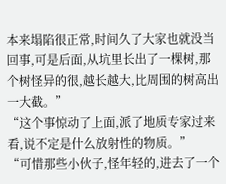本来塌陷很正常,时间久了大家也就没当回事,可是后面,从坑里长出了一棵树,那个树怪异的很,越长越大,比周围的树高出一大截。”
“这个事惊动了上面,派了地质专家过来看,说不定是什么放射性的物质。”
“可惜那些小伙子,怪年轻的,进去了一个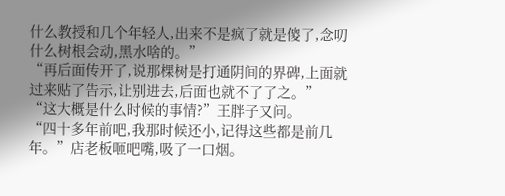什么教授和几个年轻人,出来不是疯了就是傻了,念叨什么树根会动,黑水啥的。”
“再后面传开了,说那棵树是打通阴间的界碑,上面就过来贴了告示,让别进去,后面也就不了了之。”
“这大概是什么时候的事情?”王胖子又问。
“四十多年前吧,我那时候还小,记得这些都是前几年。”店老板咂吧嘴,吸了一口烟。